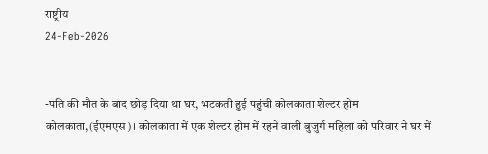राष्ट्रीय
24-Feb-2026


-पति की मौत के बाद छोड़ दिया था घर, भटकती हुई पहुंची कोलकाता शेल्टर होम कोलकाता,(ईएमएस)। कोलकाता में एक शेल्टर होम में रहने वाली बुजुर्ग महिला को परिवार ने घर में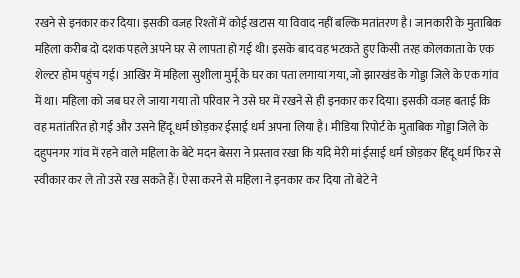रखने से इनकार कर दिया। इसकी वजह रिश्तों में कोई खटास या विवाद नहीं बल्कि मतांतरण है। जानकारी के मुताबिक महिला करीब दो दशक पहले अपने घर से लापता हो गई थी। इसके बाद वह भटकते हुए किसी तरह कोलकाता के एक शेल्टर होम पहुंच गई। आखिर में महिला सुशीला मुर्मू के घर का पता लगाया गया, जो झारखंड के गोड्डा जिले के एक गांव में था। महिला को जब घर ले जाया गया तो परिवार ने उसे घर में रखने से ही इनकार कर दिया। इसकी वजह बताई कि वह मतांतरित हो गई और उसने हिंदू धर्म छोड़कर ईसाई धर्म अपना लिया है। मीडिया रिपोर्ट के मुताबिक गोड्डा जिले के दहुपनगर गांव में रहने वाले महिला के बेटे मदन बेसरा ने प्रस्ताव रखा कि यदि मेरी मां ईसाई धर्म छोड़कर हिंदू धर्म फिर से स्वीकार कर ले तो उसे रख सकते हैं। ऐसा करने से महिला ने इनकार कर दिया तो बेटे ने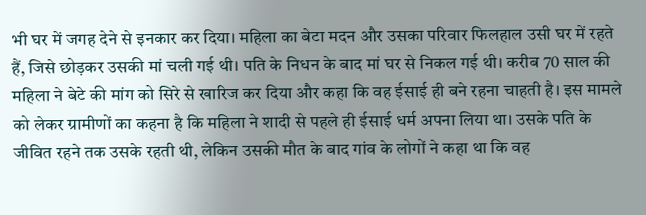भी घर में जगह देने से इनकार कर दिया। महिला का बेटा मदन और उसका परिवार फिलहाल उसी घर में रहते हैं, जिसे छोड़कर उसकी मां चली गई थी। पति के निधन के बाद मां घर से निकल गई थी। करीब 70 साल की महिला ने बेटे की मांग को सिरे से खारिज कर दिया और कहा कि वह ईसाई ही बने रहना चाहती है। इस मामले को लेकर ग्रामीणों का कहना है कि महिला ने शादी से पहले ही ईसाई धर्म अपना लिया था। उसके पति के जीवित रहने तक उसके रहती थी, लेकिन उसकी मौत के बाद गांव के लोगों ने कहा था कि वह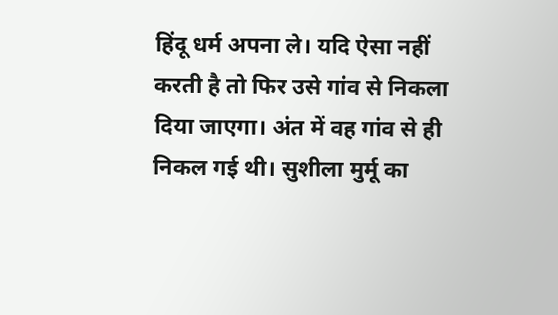हिंदू धर्म अपना ले। यदि ऐसा नहीं करती है तो फिर उसे गांव से निकला दिया जाएगा। अंत में वह गांव से ही निकल गई थी। सुशीला मुर्मू का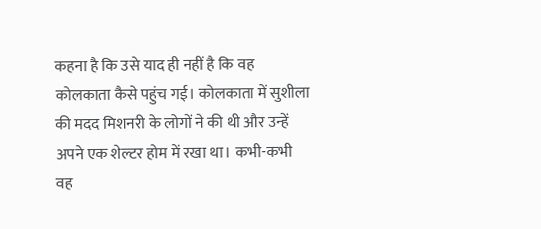कहना है कि उसे याद ही नहीं है कि वह कोलकाता कैसे पहुंच गई। कोलकाता में सुशीला की मदद मिशनरी के लोगों ने की थी और उन्हें अपने एक शेल्टर होम में रखा था। कभी-कभी वह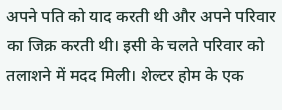अपने पति को याद करती थी और अपने परिवार का जिक्र करती थी। इसी के चलते परिवार को तलाशने में मदद मिली। शेल्टर होम के एक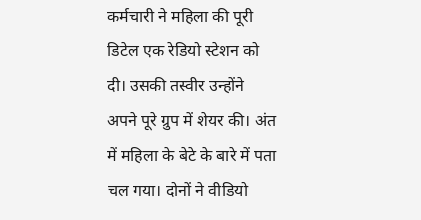कर्मचारी ने महिला की पूरी डिटेल एक रेडियो स्टेशन को दी। उसकी तस्वीर उन्होंने अपने पूरे ग्रुप में शेयर की। अंत में महिला के बेटे के बारे में पता चल गया। दोनों ने वीडियो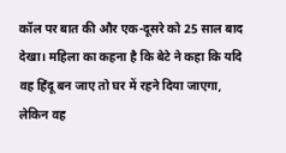कॉल पर बात की और एक-दूसरे को 25 साल बाद देखा। महिला का कहना है कि बेटे ने कहा कि यदि वह हिंदू बन जाए तो घर में रहने दिया जाएगा, लेकिन वह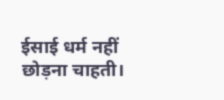ईसाई धर्म नहीं छोड़ना चाहती।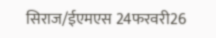सिराज/ईएमएस 24फरवरी26